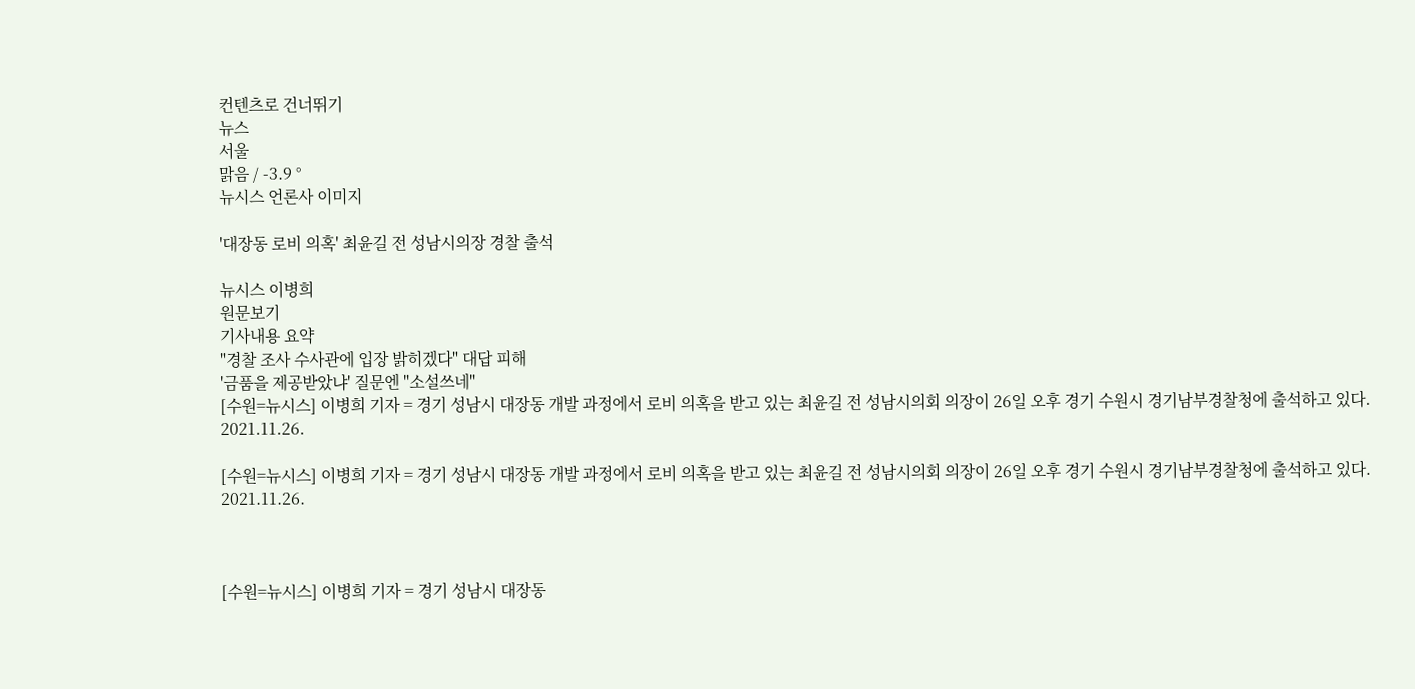컨텐츠로 건너뛰기
뉴스
서울
맑음 / -3.9 °
뉴시스 언론사 이미지

'대장동 로비 의혹' 최윤길 전 성남시의장 경찰 출석

뉴시스 이병희
원문보기
기사내용 요약
"경찰 조사 수사관에 입장 밝히겠다" 대답 피해
'금품을 제공받았냐' 질문엔 "소설쓰네"
[수원=뉴시스] 이병희 기자 = 경기 성남시 대장동 개발 과정에서 로비 의혹을 받고 있는 최윤길 전 성남시의회 의장이 26일 오후 경기 수원시 경기남부경찰청에 출석하고 있다. 2021.11.26.

[수원=뉴시스] 이병희 기자 = 경기 성남시 대장동 개발 과정에서 로비 의혹을 받고 있는 최윤길 전 성남시의회 의장이 26일 오후 경기 수원시 경기남부경찰청에 출석하고 있다. 2021.11.26.



[수원=뉴시스] 이병희 기자 = 경기 성남시 대장동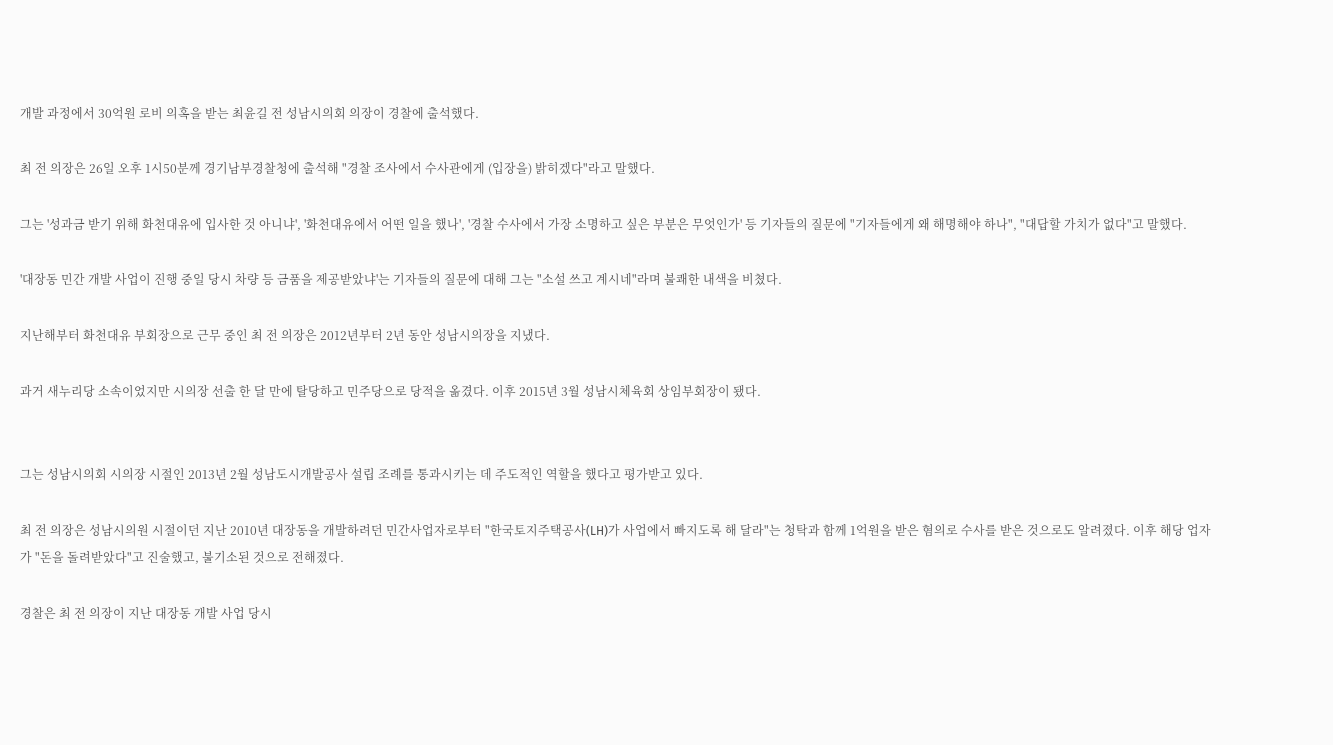개발 과정에서 30억원 로비 의혹을 받는 최윤길 전 성남시의회 의장이 경찰에 출석했다.

최 전 의장은 26일 오후 1시50분께 경기남부경찰청에 출석해 "경찰 조사에서 수사관에게 (입장을) 밝히겠다"라고 말했다.

그는 '성과금 받기 위해 화천대유에 입사한 것 아니냐', '화천대유에서 어떤 일을 했나', '경찰 수사에서 가장 소명하고 싶은 부분은 무엇인가' 등 기자들의 질문에 "기자들에게 왜 해명해야 하나", "대답할 가치가 없다"고 말했다.

'대장동 민간 개발 사업이 진행 중일 당시 차량 등 금품을 제공받았냐'는 기자들의 질문에 대해 그는 "소설 쓰고 계시네"라며 불쾌한 내색을 비쳤다.

지난해부터 화천대유 부회장으로 근무 중인 최 전 의장은 2012년부터 2년 동안 성남시의장을 지냈다.

과거 새누리당 소속이었지만 시의장 선출 한 달 만에 탈당하고 민주당으로 당적을 옮겼다. 이후 2015년 3월 성남시체육회 상임부회장이 됐다.


그는 성남시의회 시의장 시절인 2013년 2월 성남도시개발공사 설립 조례를 통과시키는 데 주도적인 역할을 했다고 평가받고 있다.

최 전 의장은 성남시의원 시절이던 지난 2010년 대장동을 개발하려던 민간사업자로부터 "한국토지주택공사(LH)가 사업에서 빠지도록 해 달라"는 청탁과 함께 1억원을 받은 혐의로 수사를 받은 것으로도 알려졌다. 이후 해당 업자가 "돈을 돌려받았다"고 진술했고, 불기소된 것으로 전해졌다.

경찰은 최 전 의장이 지난 대장동 개발 사업 당시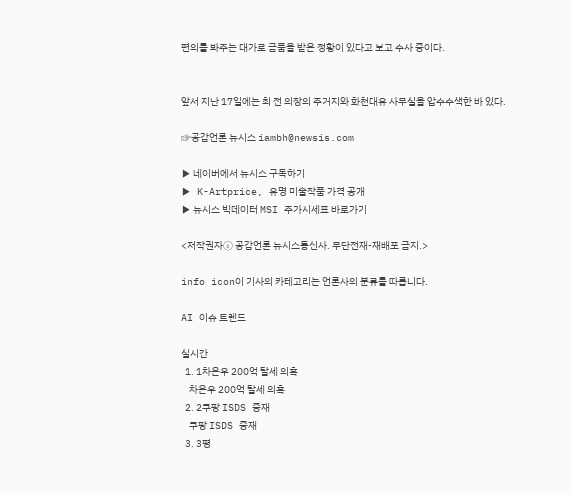편의를 봐주는 대가로 금품을 받은 정황이 있다고 보고 수사 중이다.


앞서 지난 17일에는 최 전 의장의 주거지와 화천대유 사무실을 압수수색한 바 있다.

☞공감언론 뉴시스 iambh@newsis.com

▶ 네이버에서 뉴시스 구독하기
▶ K-Artprice, 유명 미술작품 가격 공개
▶ 뉴시스 빅데이터 MSI 주가시세표 바로가기

<저작권자ⓒ 공감언론 뉴시스통신사. 무단전재-재배포 금지.>

info icon이 기사의 카테고리는 언론사의 분류를 따릅니다.

AI 이슈 트렌드

실시간
  1. 1차은우 200억 탈세 의혹
    차은우 200억 탈세 의혹
  2. 2쿠팡 ISDS 중재
    쿠팡 ISDS 중재
  3. 3평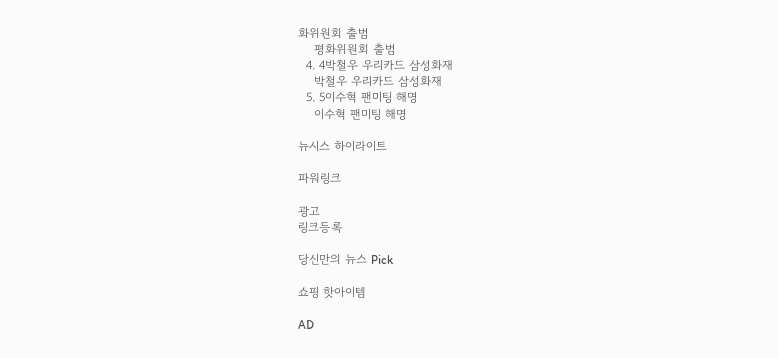화위원회 출범
    평화위원회 출범
  4. 4박철우 우리카드 삼성화재
    박철우 우리카드 삼성화재
  5. 5이수혁 팬미팅 해명
    이수혁 팬미팅 해명

뉴시스 하이라이트

파워링크

광고
링크등록

당신만의 뉴스 Pick

쇼핑 핫아이템

AD